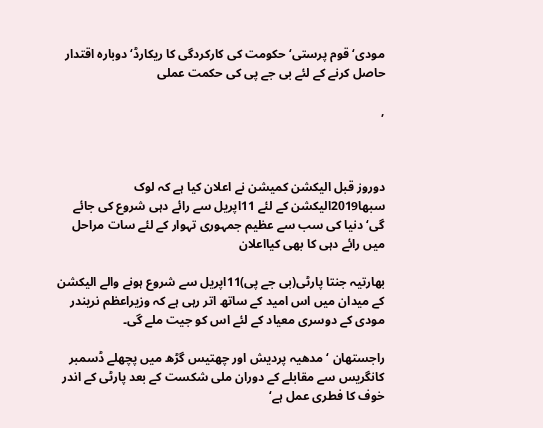مودی‘ قوم پرستی‘ حکومت کی کارکردگی کا ریکارڈ‘ دوبارہ اقتدار حاصل کرنے کے لئے بی جے پی کی حکمت عملی

,



دوروز قبل الیکشن کمیشن نے اعلان کیا ہے کہ لوک سبھا2019الیکشن کے لئے 11اپریل سے رائے دہی شروع کی جائے گی‘ دنیا کی سب سے عظیم جمہوری تہوار کے لئے سات مراحل میں رائے دہی کا بھی کیااعلان

بھارتیہ جنتا پارٹی(بی جے پی)11اپریل سے شروع ہونے والے الیکشن کے میدان میں اس امید کے ساتھ اتر رہی ہے کہ وزیراعظم نریندر مودی کے دوسری معیاد کے لئے اس کو جیت ملے گی۔

راجستھان ‘ مدھیہ پردیش اور چھتیس گڑھ میں پچھلے ڈسمبر کانگریس سے مقابلے کے دوران ملی شکست کے بعد پارٹی کے اندر خوف کا فطری عمل ہے‘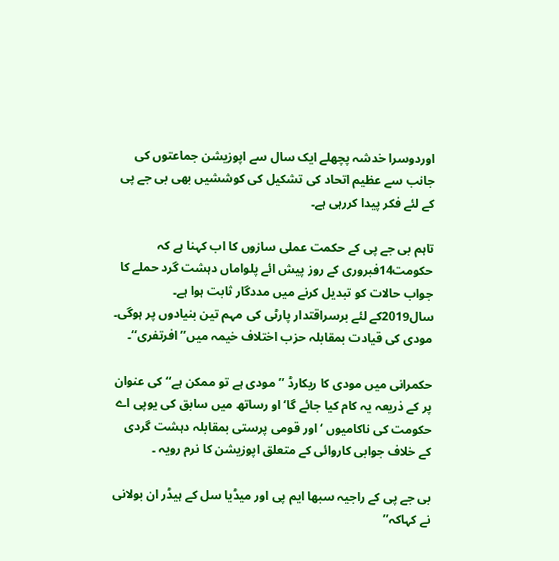اوردوسرا خدشہ پچھلے ایک سال سے اپوزیشن جماعتوں کی جانب سے عظیم اتحاد کی تشکیل کی کوششیں بھی بی جے پی کے لئے فکر پیدا کررہی ہے۔

تاہم بی جے پی کے حکمت عملی سازوں کا اب کہنا ہے کہ حکومت14فبروری کے روز پیش ائے پلواماں دہشت گرد حملے کا جواب حالات کو تبدیل کرنے میں مددگار ثابت ہوا ہے۔ سال2019کے لئے برسراقتدار پارٹی کی مہم تین بنیادوں پر ہوگی۔ مودی کی قیادت بمقابلہ حزب اختلاف خیمہ میں’’ افرتفری‘‘۔

حکمرانی میں مودی کا ریکارڈ ’’مودی ہے تو ممکن ہے‘‘ کی عنوان پر کے ذریعہ یہ کام کیا جائے گا‘ او رساتھ میں سابق کی یوپی اے حکومت کی ناکامیوں ‘ اور قومی پرستی بمقابلہ دہشت گردی کے خلاف جوابی کاروائی کے متعلق اپوزیشن کا نرم رویہ ۔

بی جے پی کے راجیہ سبھا ایم پی اور میڈیا سل کے ہیڈر ان بولانی نے کہاکہ’’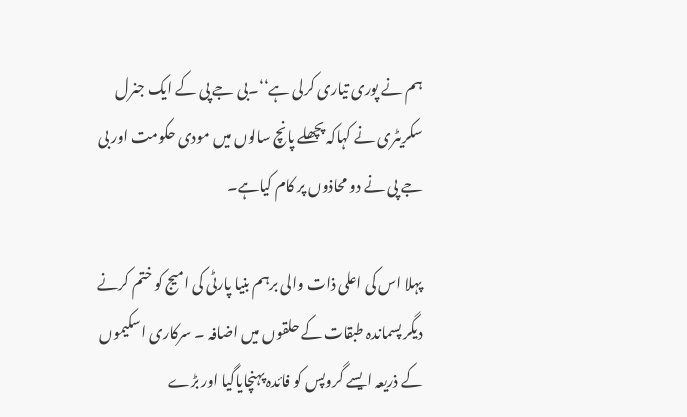ہم نے پوری تیاری کرلی ہے‘‘۔بی جے پی کے ایک جنرل سکریٹری نے کہاکہ پچھلے پانچ سالوں میں مودی حکومت اور بی جے پی نے دو محاذوں پر کام کیاہے۔

پہلا اس کی اعلی ذات والی برہم بنیا پارٹی کی امیج کو ختم کرنے دیگر پسماندہ طبقات کے حلقوں میں اضافہ ۔ سرکاری اسکیموں کے ذریعہ ایسے گروپس کو فائدہ پہنچایاگیا اور بڑے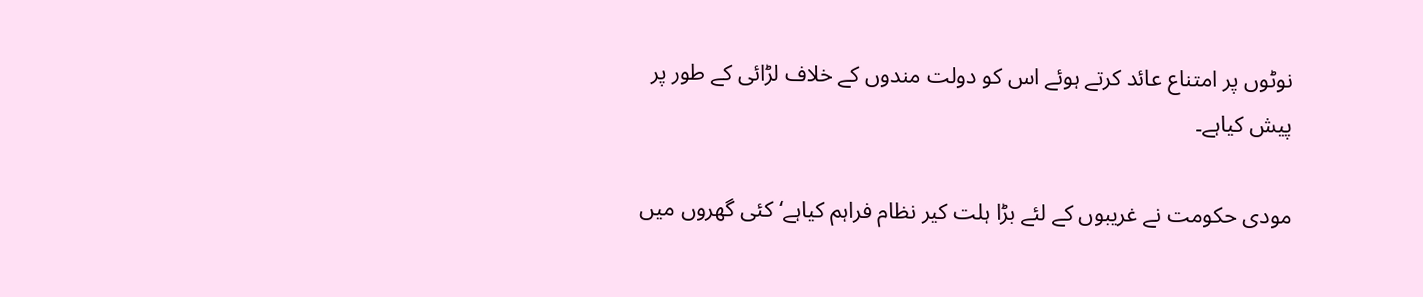نوٹوں پر امتناع عائد کرتے ہوئے اس کو دولت مندوں کے خلاف لڑائی کے طور پر پیش کیاہے۔

مودی حکومت نے غریبوں کے لئے بڑا ہلت کیر نظام فراہم کیاہے‘ کئی گھروں میں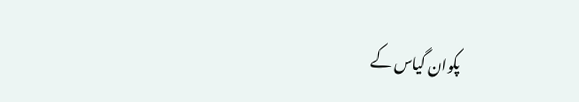پکوان گیاس کے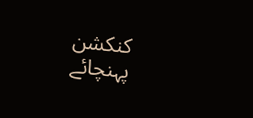کنکشن پہنچائے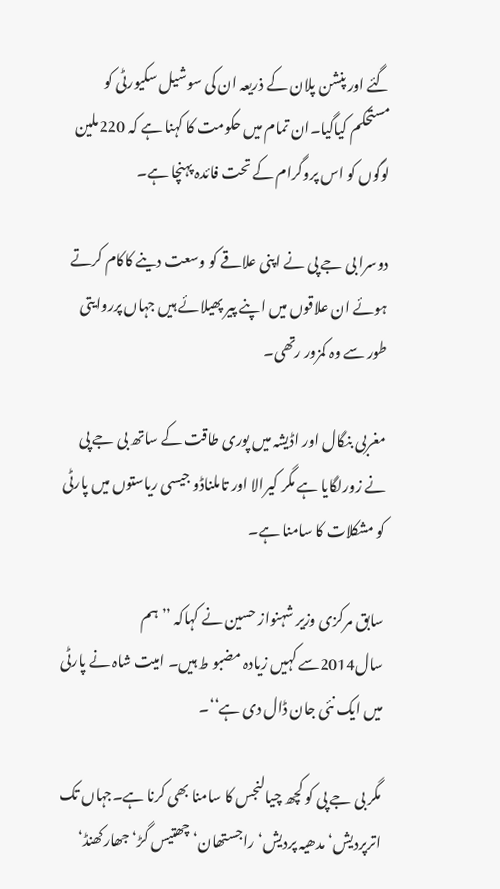گئے اور پنشن پلان کے ذریعہ ان کی سوشیل سکیورٹی کو مستحکم کیاگیا۔ان تمام میں حکومت کا کہنا ہے کہ 220ملین لوگوں کو اس پروگرام کے تحت فائدہ پہنچا ہے۔

دوسرا بی جے پی نے اپنی علاقے کو وسعت دینے کاکام کرتے ہوئے ان علاقوں میں اپنے پیر پھیلائے ہیں جہاں پرروایتی طور سے وہ کمزور رتھی۔

مغربی بنگال اور اڈیشہ میں پوری طاقت کے ساتھ بی جے پی نے زورلگایا ہے مگر کیرالا اور تاملناڈو جیسی ریاستوں میں پارٹی کو مشکلات کا سامنا ہے۔

سابق مرکزی وزیر شہنواز حسین نے کہاکہ ’’ ہم سال2014سے کہیں زیادہ مضبو ط ہیں۔ امیت شاہ نے پارٹی میں ایک نئی جان ڈال دی ہے‘‘۔

مگر بی جے پی کو کچھ چیالنجس کا سامنا بھی کرنا ہے۔جہاں تک اترپردیش‘ مدھیہ پردیش‘ راجستھان‘ چھتیس گڑ‘ جھارکھنڈ‘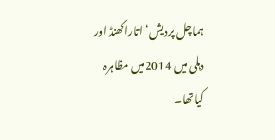ہماچل پردیش‘ اتاراکھنڈ اور دہلی میں 2014میں مظاہرہ کیاتھا۔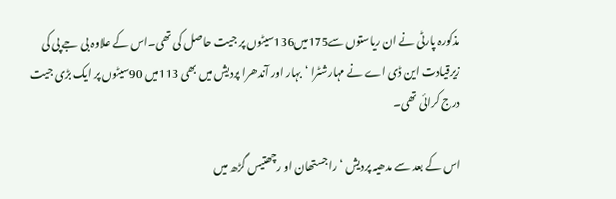مذکورہ پارٹی نے ان ریاستوں سے175میں136سیٹوں پر جیت حاصل کی تھی۔اس کے علاوہ بی جے پی کی زیرقیادت این ڈی اے نے مہارشٹرا ‘بہار اور آندھرا پردیش میں بھی 113میں 90سیٹوں پر ایک بڑی جیت درج کرائی تھی۔

اس کے بعد سے مدھیہ پردیش ‘ راجستھان او رچھتیس گڑھ میں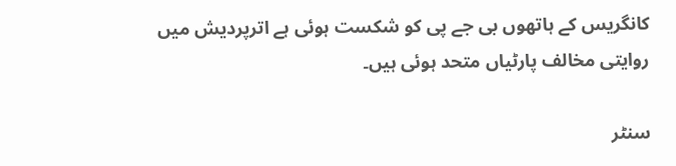کانگریس کے ہاتھوں بی جے پی کو شکست ہوئی ہے اترپردیش میں روایتی مخالف پارٹیاں متحد ہوئی ہیں۔

سنٹر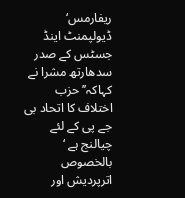ریفارمس‘ ڈیولپمنٹ اینڈ جسٹس کے صدر سدھارتھ مشرا نے کہاکہ’’ حزب اختلاف کا اتحاد بی جے پی کے لئے چیالنج ہے ‘ بالخصوص اترپردیش اور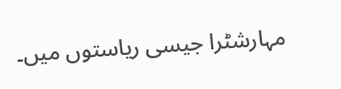مہارشٹرا جیسی ریاستوں میں۔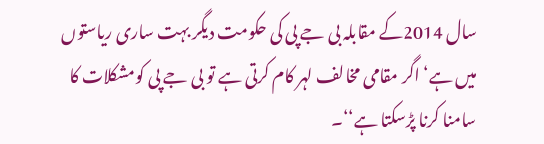سال 2014کے مقابلہ بی جے پی کی حکومت دیگر بہت ساری ریاستوں میں ہے‘ اگر مقامی مخالف لہر کام کرتی ہے تو بی جے پی کومشکلات کا سامنا کرنا پڑسکتا ہے‘‘۔